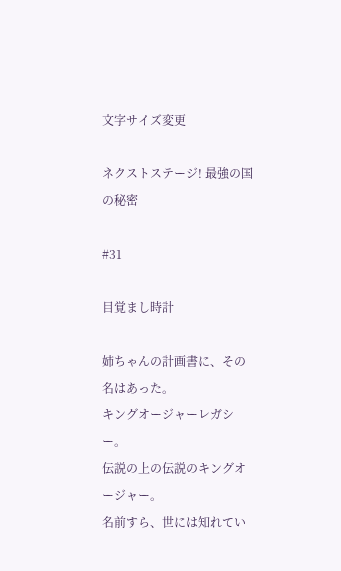文字サイズ変更

ネクストステージ! 最強の国の秘密

#31

目覚まし時計

姉ちゃんの計画書に、その名はあった。
キングオージャーレガシー。
伝説の上の伝説のキングオージャー。
名前すら、世には知れてい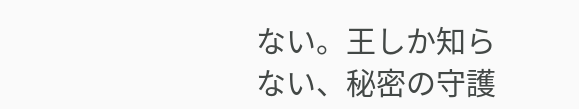ない。王しか知らない、秘密の守護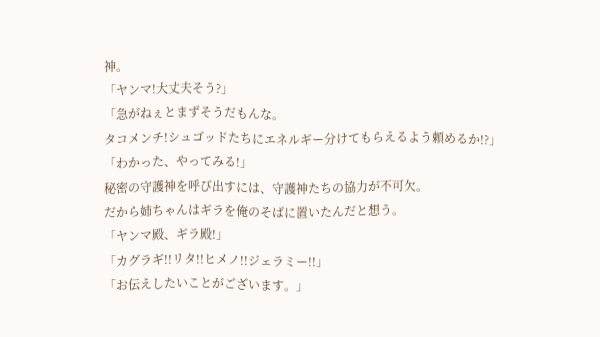神。
「ヤンマ!大丈夫そう?」
「急がねぇとまずそうだもんな。
タコメンチ!シュゴッドたちにエネルギー分けてもらえるよう頼めるか!?」
「わかった、やってみる!」
秘密の守護神を呼び出すには、守護神たちの協力が不可欠。
だから姉ちゃんはギラを俺のそばに置いたんだと想う。
「ヤンマ殿、ギラ殿!」
「カグラギ!!リタ!!ヒメノ!!ジェラミー!!」
「お伝えしたいことがございます。」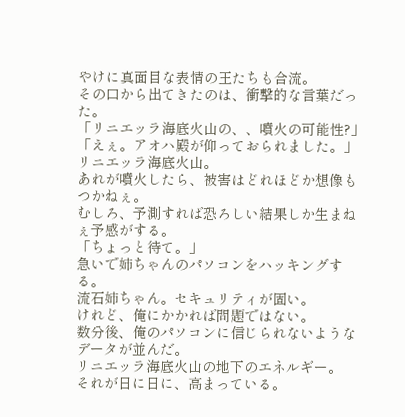やけに真面目な表情の王たちも合流。
その口から出てきたのは、衝撃的な言葉だった。
「リニエッラ海底火山の、、噴火の可能性?」
「えぇ。アオハ殿が仰っておられました。」
リニエッラ海底火山。
あれが噴火したら、被害はどれほどか想像もつかねぇ。
むしろ、予測すれば恐ろしい結果しか生まねぇ予感がする。
「ちょっと待て。」
急いで姉ちゃんのパソコンをハッキングする。
流石姉ちゃん。セキュリティが固い。
けれど、俺にかかれば問題ではない。
数分後、俺のパソコンに信じられないようなデータが並んだ。
リニエッラ海底火山の地下のエネルギー。
それが日に日に、高まっている。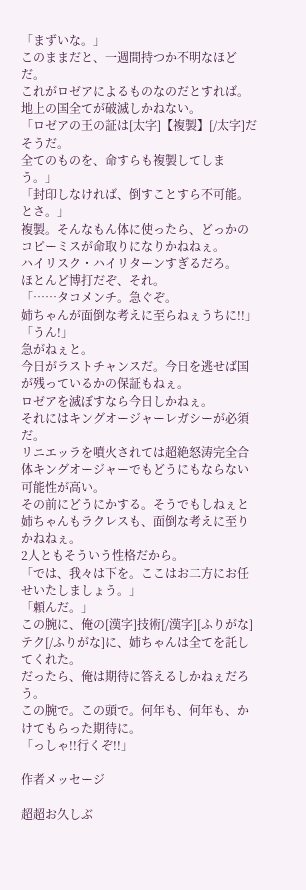「まずいな。」
このままだと、一週間持つか不明なほどだ。
これがロゼアによるものなのだとすれば。地上の国全てが破滅しかねない。
「ロゼアの王の証は[太字]【複製】[/太字]だそうだ。
全てのものを、命すらも複製してしまう。」
「封印しなければ、倒すことすら不可能。とさ。」
複製。そんなもん体に使ったら、どっかのコピーミスが命取りになりかねねぇ。
ハイリスク・ハイリターンすぎるだろ。
ほとんど博打だぞ、それ。
「……タコメンチ。急ぐぞ。
姉ちゃんが面倒な考えに至らねぇうちに!!」
「うん!」
急がねぇと。
今日がラストチャンスだ。今日を逃せば国が残っているかの保証もねぇ。
ロゼアを滅ぼすなら今日しかねぇ。
それにはキングオージャーレガシーが必須だ。
リニエッラを噴火されては超絶怒涛完全合体キングオージャーでもどうにもならない可能性が高い。
その前にどうにかする。そうでもしねぇと姉ちゃんもラクレスも、面倒な考えに至りかねねぇ。
2人ともそういう性格だから。
「では、我々は下を。ここはお二方にお任せいたしましょう。」
「頼んだ。」
この腕に、俺の[漢字]技術[/漢字][ふりがな]テク[/ふりがな]に、姉ちゃんは全てを託してくれた。
だったら、俺は期待に答えるしかねぇだろう。
この腕で。この頭で。何年も、何年も、かけてもらった期待に。
「っしゃ!!行くぞ!!」

作者メッセージ

超超お久しぶ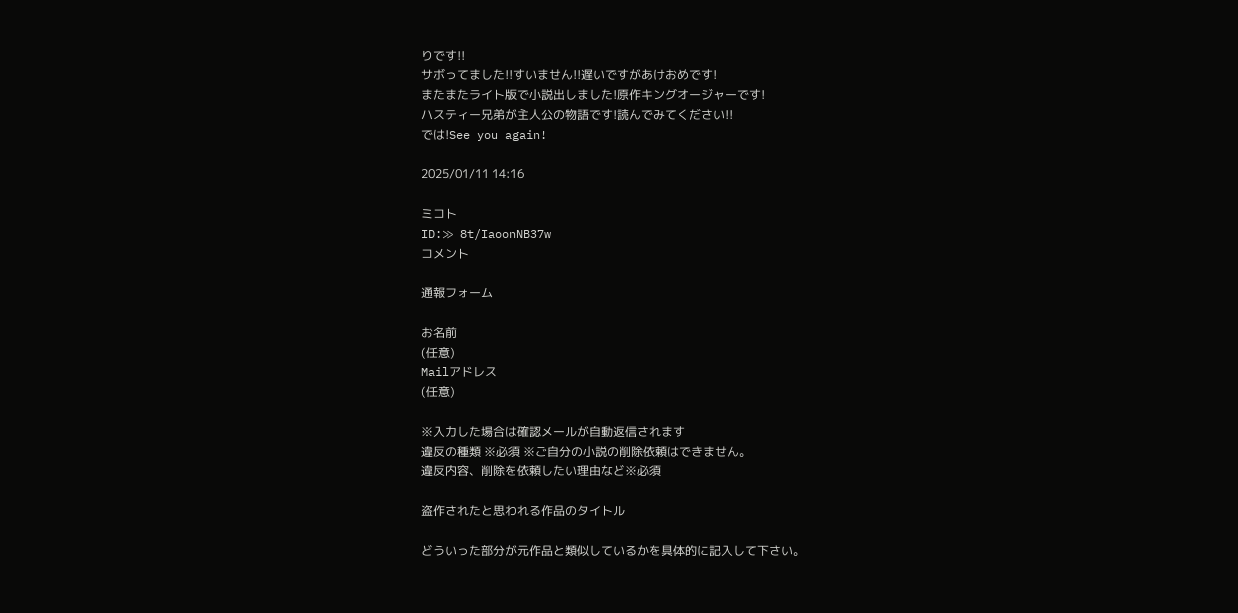りです!!
サボってました!!すいません!!遅いですがあけおめです!
またまたライト版で小説出しました!原作キングオージャーです!
ハスティー兄弟が主人公の物語です!読んでみてください!!
では!See you again!

2025/01/11 14:16

ミコト
ID:≫ 8t/IaoonNB37w
コメント

通報フォーム

お名前
(任意)
Mailアドレス
(任意)

※入力した場合は確認メールが自動返信されます
違反の種類 ※必須 ※ご自分の小説の削除依頼はできません。
違反内容、削除を依頼したい理由など※必須

盗作されたと思われる作品のタイトル

どういった部分が元作品と類似しているかを具体的に記入して下さい。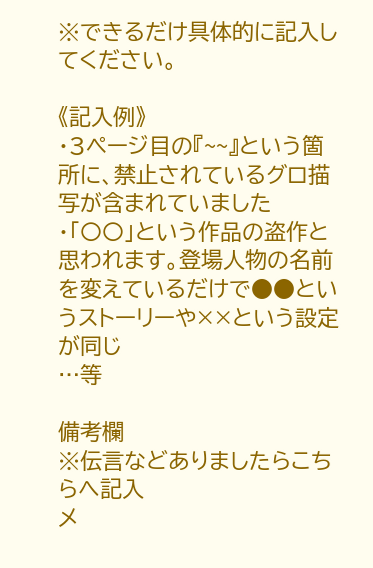※できるだけ具体的に記入してください。

《記入例》
・3ページ目の『~~』という箇所に、禁止されているグロ描写が含まれていました
・「〇〇」という作品の盗作と思われます。登場人物の名前を変えているだけで●●というストーリーや××という設定が同じ
…等

備考欄
※伝言などありましたらこちらへ記入
メ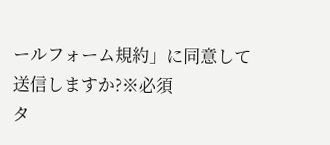ールフォーム規約」に同意して送信しますか?※必須
タ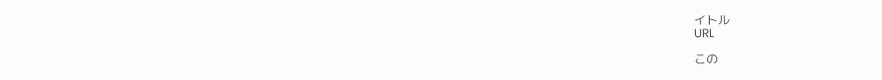イトル
URL

この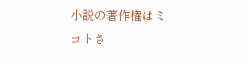小説の著作権はミコトさ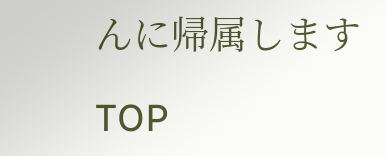んに帰属します

TOP